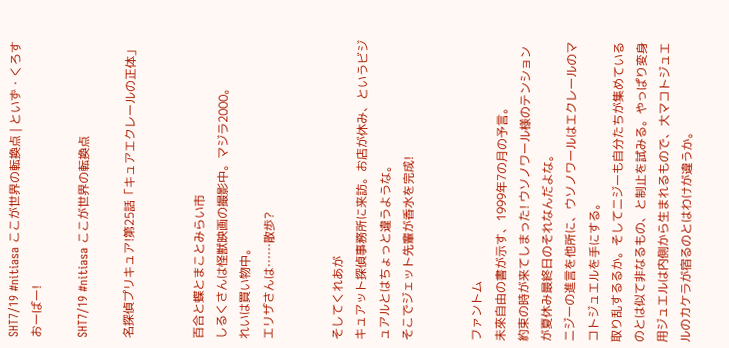SHT7/19 #nitiasa ここが世界の転換点 | といず・くろすおーばー!

SHT7/19 #nitiasa ここが世界の転換点

名探偵プリキュア!第25話「キュアエクレールの正体」


百合と蝶とまことみらい市
しるくさんは怪獣映画の撮影中。マジラ2000。
れいは買い物中。
エリザさんは……散歩?


そしてくれあが
キュアット探偵事務所に来訪。お店が休み、というビジュアルとはちょっと違うような。
そこでジェット先輩が香水を完成!


ファントム
未來自由の書が示す、1999年7の月の予言。
約束の時が来てしまった! ウソノワール様のテンションが夏休み最終日のそれなんだよな。
ニジーの進言を他所に、ウソノワールはエクレールのマコトジュエルを手にする。
取り乱するるか。そしてニジーも自分たちが集めているのとは似て非なるもの、と制止を試みる。やっぱり変身用ジュエルは内側から生まれるもので、大マコトジュエルのカケラが宿るのとはわけが違うか。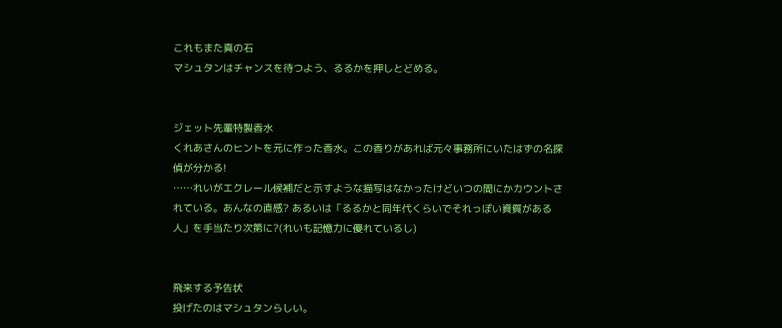これもまた真の石
マシュタンはチャンスを待つよう、るるかを押しとどめる。


ジェット先輩特製香水
くれあさんのヒントを元に作った香水。この香りがあれば元々事務所にいたはずの名探偵が分かる!
……れいがエクレール候補だと示すような描写はなかったけどいつの間にかカウントされている。あんなの直感? あるいは「るるかと同年代くらいでそれっぽい資質がある人」を手当たり次第に?(れいも記憶力に優れているし)


飛来する予告状
投げたのはマシュタンらしい。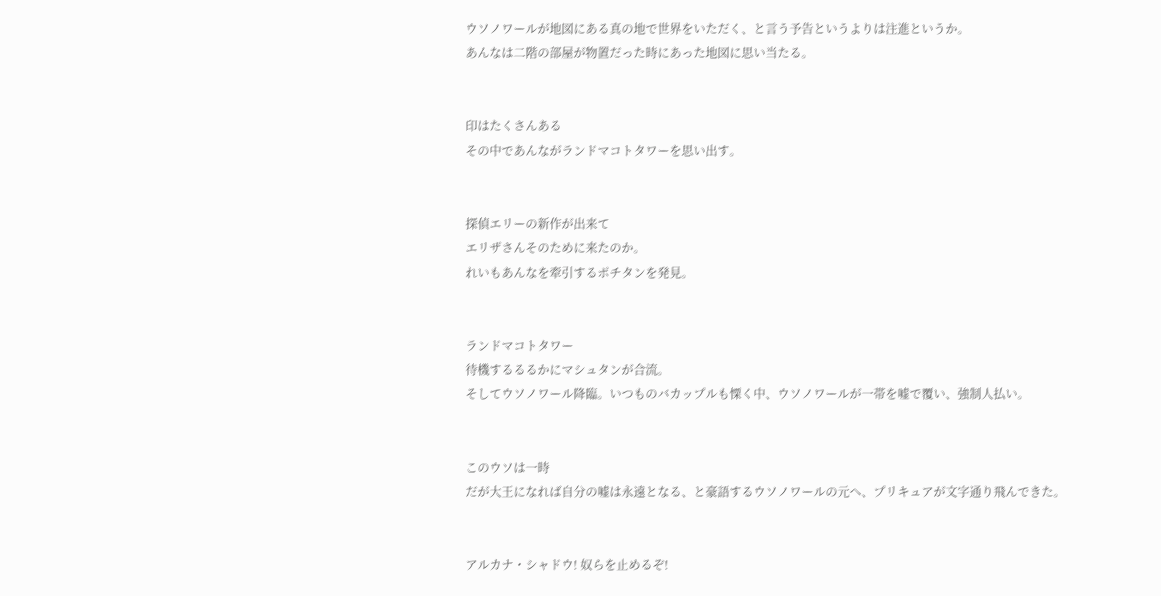ウソノワールが地図にある真の地で世界をいただく、と言う予告というよりは注進というか。
あんなは二階の部屋が物置だった時にあった地図に思い当たる。


印はたくさんある
その中であんながランドマコトタワーを思い出す。


探偵エリーの新作が出来て
エリザさんそのために来たのか。
れいもあんなを牽引するポチタンを発見。


ランドマコトタワー
待機するるるかにマシュタンが合流。
そしてウソノワール降臨。いつものバカップルも慄く中、ウソノワールが一帯を嘘で覆い、強制人払い。


このウソは一時
だが大王になれば自分の嘘は永遠となる、と豪語するウソノワールの元へ、プリキュアが文字通り飛んできた。


アルカナ・シャドウ! 奴らを止めるぞ!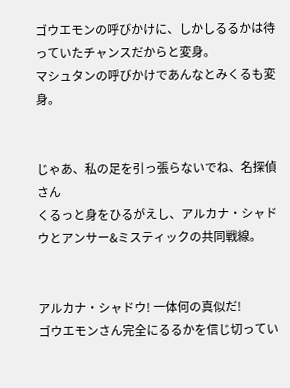ゴウエモンの呼びかけに、しかしるるかは待っていたチャンスだからと変身。
マシュタンの呼びかけであんなとみくるも変身。


じゃあ、私の足を引っ張らないでね、名探偵さん
くるっと身をひるがえし、アルカナ・シャドウとアンサー&ミスティックの共同戦線。


アルカナ・シャドウ! 一体何の真似だ!
ゴウエモンさん完全にるるかを信じ切ってい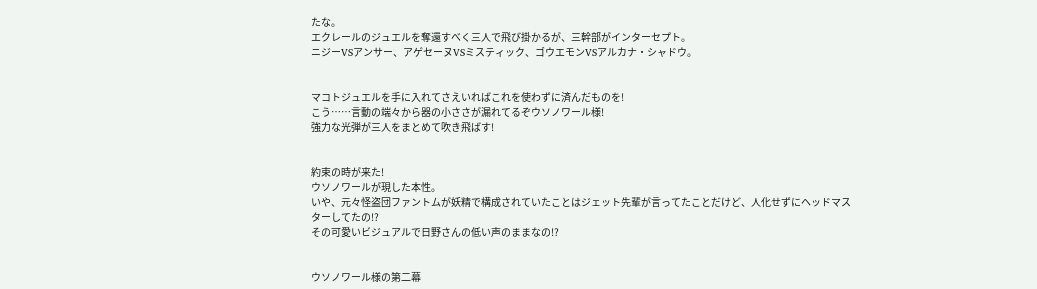たな。
エクレールのジュエルを奪還すべく三人で飛び掛かるが、三幹部がインターセプト。
ニジーVSアンサー、アゲセーヌVSミスティック、ゴウエモンVSアルカナ・シャドウ。


マコトジュエルを手に入れてさえいればこれを使わずに済んだものを!
こう……言動の端々から器の小ささが漏れてるぞウソノワール様!
強力な光弾が三人をまとめて吹き飛ばす!


約束の時が来た!
ウソノワールが現した本性。
いや、元々怪盗団ファントムが妖精で構成されていたことはジェット先輩が言ってたことだけど、人化せずにヘッドマスターしてたの!?
その可愛いビジュアルで日野さんの低い声のままなの!?


ウソノワール様の第二幕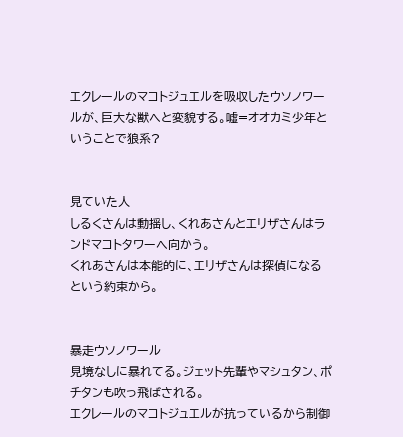エクレールのマコトジュエルを吸収したウソノワールが、巨大な獣へと変貌する。嘘=オオカミ少年ということで狼系?


見ていた人
しるくさんは動揺し、くれあさんとエリザさんはランドマコトタワーへ向かう。
くれあさんは本能的に、エリザさんは探偵になるという約束から。


暴走ウソノワール
見境なしに暴れてる。ジェット先輩やマシュタン、ポチタンも吹っ飛ばされる。
エクレールのマコトジュエルが抗っているから制御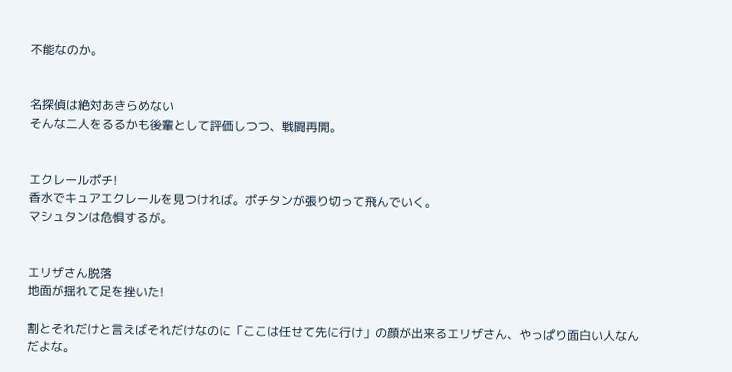不能なのか。


名探偵は絶対あきらめない
そんな二人をるるかも後輩として評価しつつ、戦闘再開。


エクレールポチ!
香水でキュアエクレールを見つければ。ポチタンが張り切って飛んでいく。
マシュタンは危惧するが。


エリザさん脱落
地面が揺れて足を挫いた!

割とそれだけと言えばそれだけなのに「ここは任せて先に行け」の顔が出来るエリザさん、やっぱり面白い人なんだよな。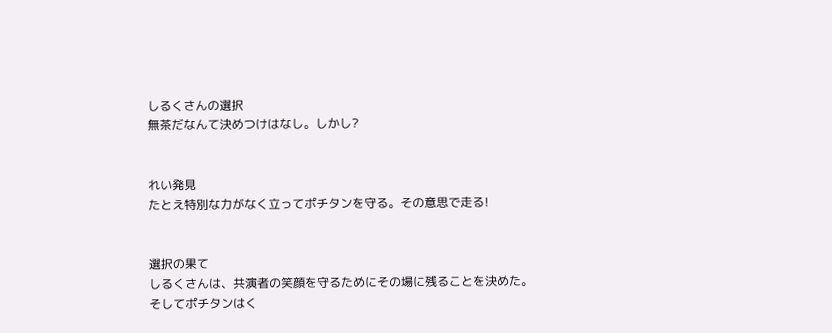しるくさんの選択
無茶だなんて決めつけはなし。しかし?


れい発見
たとえ特別な力がなく立ってポチタンを守る。その意思で走る!


選択の果て
しるくさんは、共演者の笑顔を守るためにその場に残ることを決めた。
そしてポチタンはく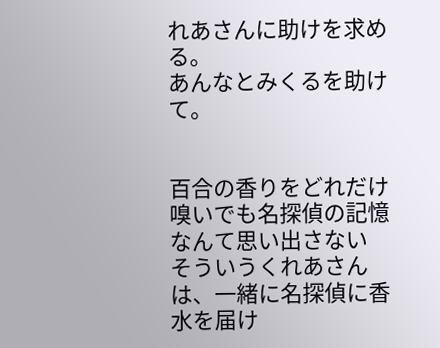れあさんに助けを求める。
あんなとみくるを助けて。


百合の香りをどれだけ嗅いでも名探偵の記憶なんて思い出さない
そういうくれあさんは、一緒に名探偵に香水を届け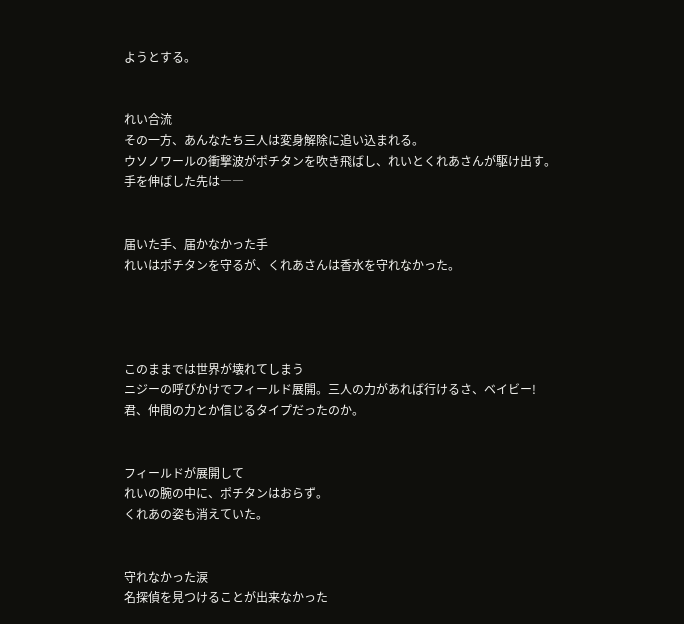ようとする。


れい合流
その一方、あんなたち三人は変身解除に追い込まれる。
ウソノワールの衝撃波がポチタンを吹き飛ばし、れいとくれあさんが駆け出す。
手を伸ばした先は――


届いた手、届かなかった手
れいはポチタンを守るが、くれあさんは香水を守れなかった。




このままでは世界が壊れてしまう
ニジーの呼びかけでフィールド展開。三人の力があれば行けるさ、ベイビー!
君、仲間の力とか信じるタイプだったのか。


フィールドが展開して
れいの腕の中に、ポチタンはおらず。
くれあの姿も消えていた。


守れなかった涙
名探偵を見つけることが出来なかった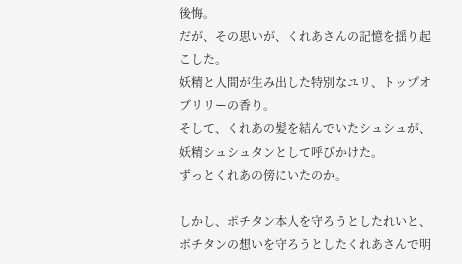後悔。
だが、その思いが、くれあさんの記憶を揺り起こした。
妖精と人間が生み出した特別なユリ、トップオブリリーの香り。
そして、くれあの髪を結んでいたシュシュが、妖精シュシュタンとして呼びかけた。
ずっとくれあの傍にいたのか。

しかし、ポチタン本人を守ろうとしたれいと、ポチタンの想いを守ろうとしたくれあさんで明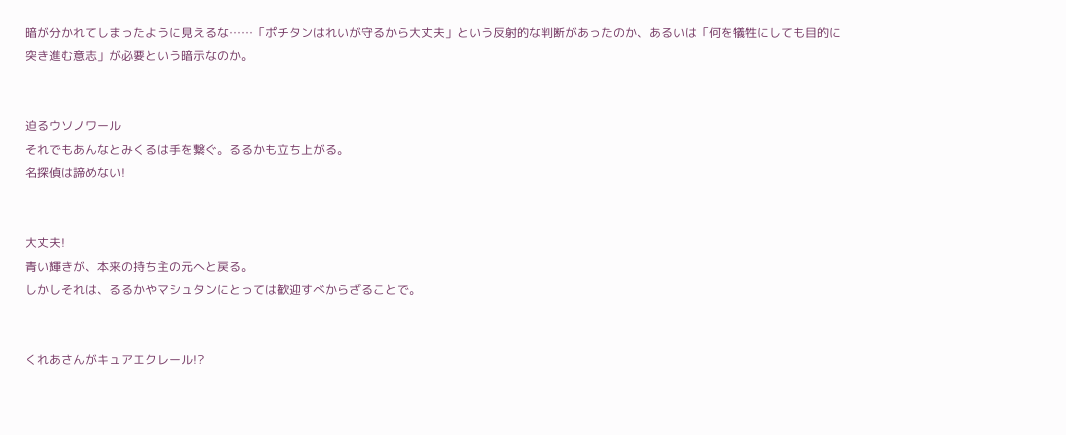暗が分かれてしまったように見えるな……「ポチタンはれいが守るから大丈夫」という反射的な判断があったのか、あるいは「何を犠牲にしても目的に突き進む意志」が必要という暗示なのか。


迫るウソノワール
それでもあんなとみくるは手を繋ぐ。るるかも立ち上がる。
名探偵は諦めない!


大丈夫!
青い輝きが、本来の持ち主の元へと戻る。
しかしそれは、るるかやマシュタンにとっては歓迎すべからざることで。


くれあさんがキュアエクレール!?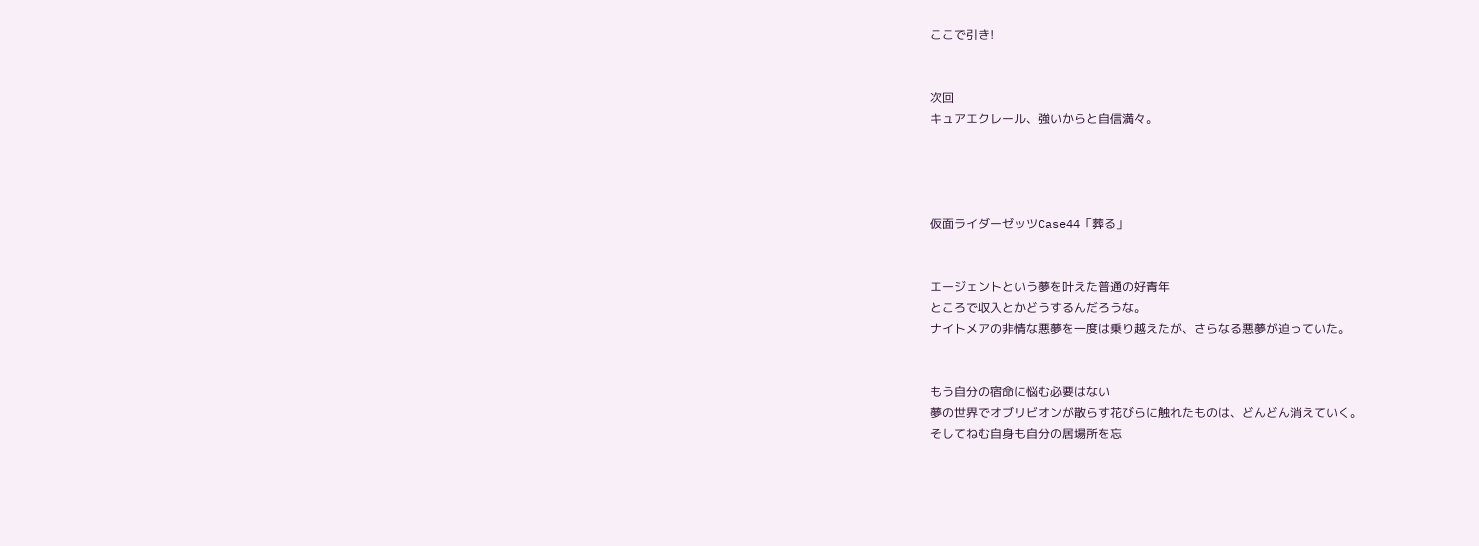ここで引き!


次回
キュアエクレール、強いからと自信満々。




仮面ライダーゼッツCase44「葬る」


エージェントという夢を叶えた普通の好青年
ところで収入とかどうするんだろうな。
ナイトメアの非情な悪夢を一度は乗り越えたが、さらなる悪夢が迫っていた。


もう自分の宿命に悩む必要はない
夢の世界でオブリビオンが散らす花びらに触れたものは、どんどん消えていく。
そしてねむ自身も自分の居場所を忘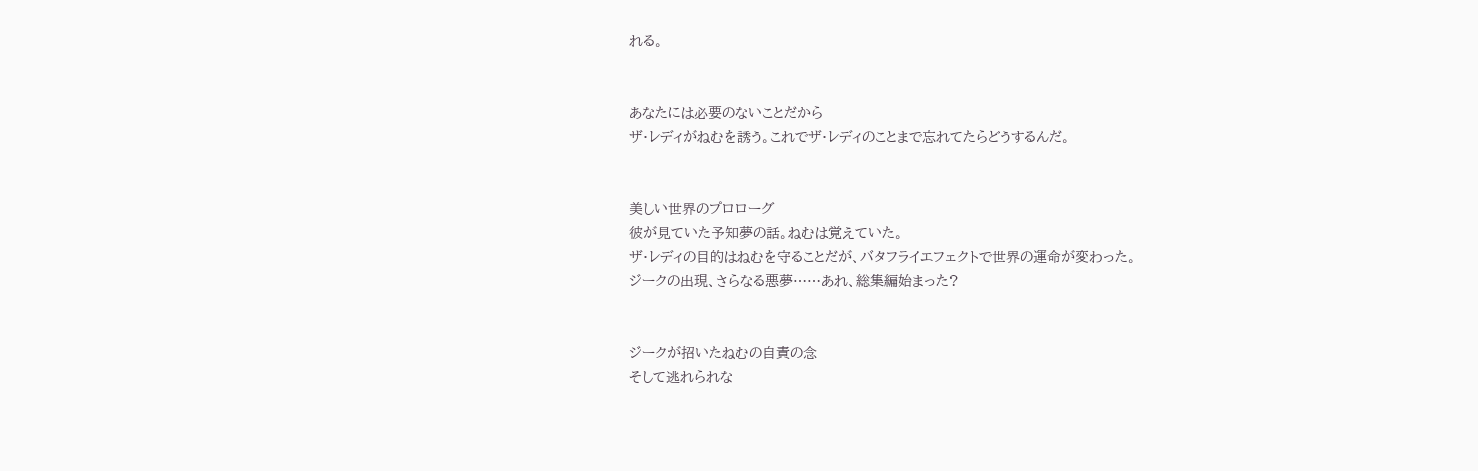れる。


あなたには必要のないことだから
ザ・レディがねむを誘う。これでザ・レディのことまで忘れてたらどうするんだ。


美しい世界のプロローグ
彼が見ていた予知夢の話。ねむは覚えていた。
ザ・レディの目的はねむを守ることだが、バタフライエフェクトで世界の運命が変わった。
ジークの出現、さらなる悪夢……あれ、総集編始まった?


ジークが招いたねむの自責の念
そして逃れられな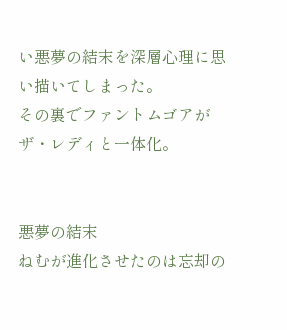い悪夢の結末を深層心理に思い描いてしまった。
その裏でファントムゴアがザ・レディと一体化。


悪夢の結末
ねむが進化させたのは忘却の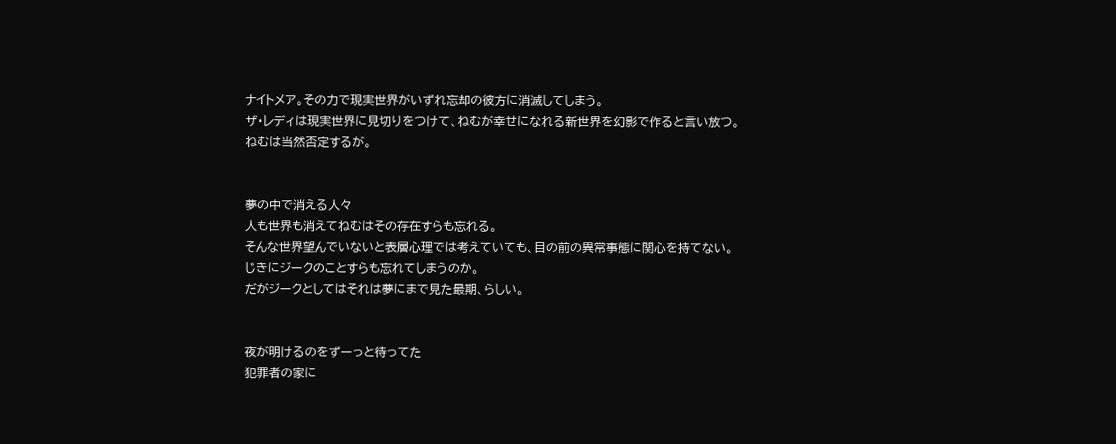ナイトメア。その力で現実世界がいずれ忘却の彼方に消滅してしまう。
ザ・レディは現実世界に見切りをつけて、ねむが幸せになれる新世界を幻影で作ると言い放つ。
ねむは当然否定するが。


夢の中で消える人々
人も世界も消えてねむはその存在すらも忘れる。
そんな世界望んでいないと表層心理では考えていても、目の前の異常事態に関心を持てない。
じきにジークのことすらも忘れてしまうのか。
だがジークとしてはそれは夢にまで見た最期、らしい。


夜が明けるのをずーっと待ってた
犯罪者の家に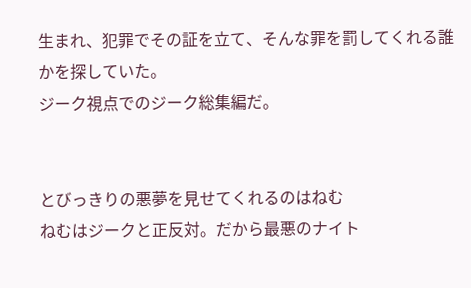生まれ、犯罪でその証を立て、そんな罪を罰してくれる誰かを探していた。
ジーク視点でのジーク総集編だ。


とびっきりの悪夢を見せてくれるのはねむ
ねむはジークと正反対。だから最悪のナイト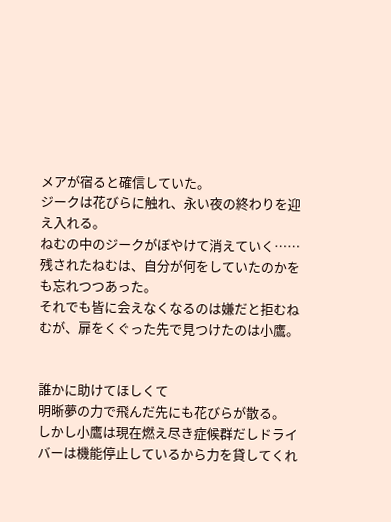メアが宿ると確信していた。
ジークは花びらに触れ、永い夜の終わりを迎え入れる。
ねむの中のジークがぼやけて消えていく……
残されたねむは、自分が何をしていたのかをも忘れつつあった。
それでも皆に会えなくなるのは嫌だと拒むねむが、扉をくぐった先で見つけたのは小鷹。


誰かに助けてほしくて
明晰夢の力で飛んだ先にも花びらが散る。
しかし小鷹は現在燃え尽き症候群だしドライバーは機能停止しているから力を貸してくれ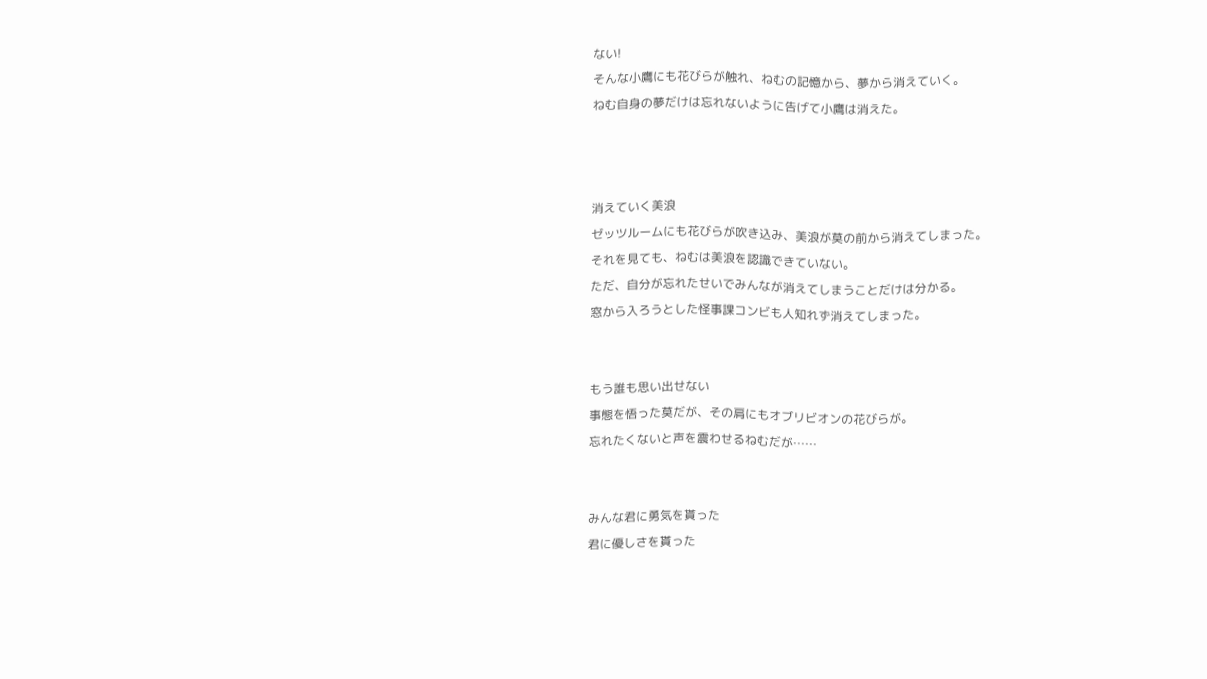ない!
そんな小鷹にも花びらが触れ、ねむの記憶から、夢から消えていく。
ねむ自身の夢だけは忘れないように告げて小鷹は消えた。



消えていく美浪
ゼッツルームにも花びらが吹き込み、美浪が莫の前から消えてしまった。
それを見ても、ねむは美浪を認識できていない。
ただ、自分が忘れたせいでみんなが消えてしまうことだけは分かる。
窓から入ろうとした怪事課コンビも人知れず消えてしまった。


もう誰も思い出せない
事態を悟った莫だが、その肩にもオブリビオンの花びらが。
忘れたくないと声を震わせるねむだが……


みんな君に勇気を貰った
君に優しさを貰った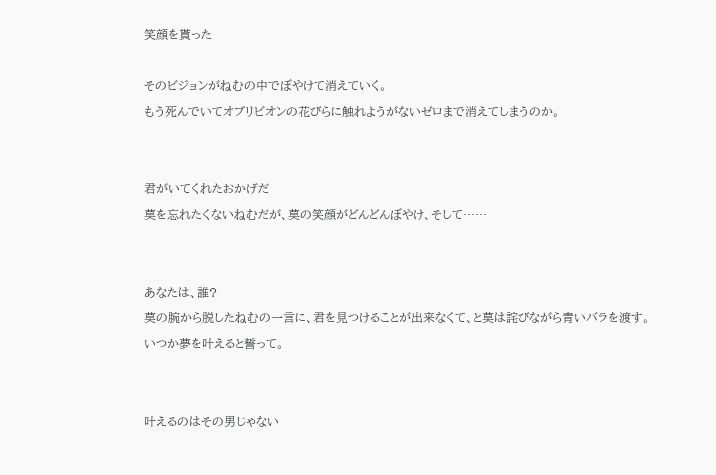笑顔を貰った

そのビジョンがねむの中でぼやけて消えていく。
もう死んでいてオブリビオンの花びらに触れようがないゼロまで消えてしまうのか。


君がいてくれたおかげだ
莫を忘れたくないねむだが、莫の笑顔がどんどんぼやけ、そして……


あなたは、誰?
莫の腕から脱したねむの一言に、君を見つけることが出来なくて、と莫は詫びながら青いバラを渡す。
いつか夢を叶えると誓って。


叶えるのはその男じゃない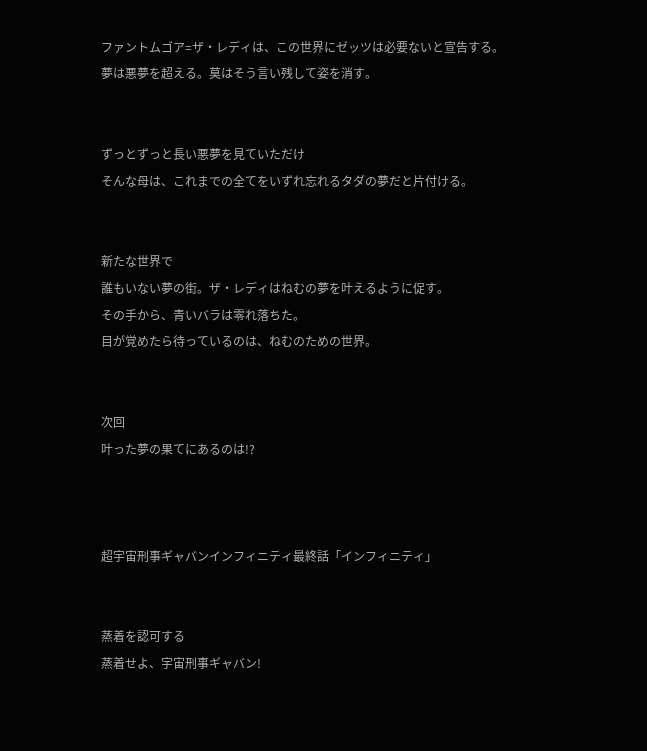ファントムゴア=ザ・レディは、この世界にゼッツは必要ないと宣告する。
夢は悪夢を超える。莫はそう言い残して姿を消す。


ずっとずっと長い悪夢を見ていただけ
そんな母は、これまでの全てをいずれ忘れるタダの夢だと片付ける。


新たな世界で
誰もいない夢の街。ザ・レディはねむの夢を叶えるように促す。
その手から、青いバラは零れ落ちた。
目が覚めたら待っているのは、ねむのための世界。


次回
叶った夢の果てにあるのは!?



超宇宙刑事ギャバンインフィニティ最終話「インフィニティ」


蒸着を認可する
蒸着せよ、宇宙刑事ギャバン!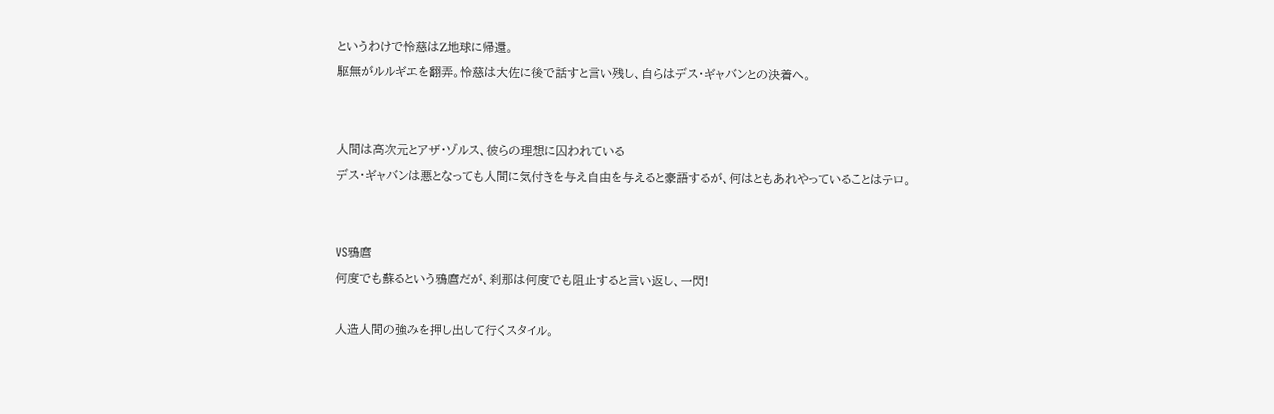というわけで怜慈はΖ地球に帰還。
駆無がルルギエを翻弄。怜慈は大佐に後で話すと言い残し、自らはデス・ギャバンとの決着へ。


人間は高次元とアザ・ゾルス、彼らの理想に囚われている
デス・ギャバンは悪となっても人間に気付きを与え自由を与えると豪語するが、何はともあれやっていることはテロ。


VS鴉麿
何度でも蘇るという鴉麿だが、刹那は何度でも阻止すると言い返し、一閃!

人造人間の強みを押し出して行くスタイル。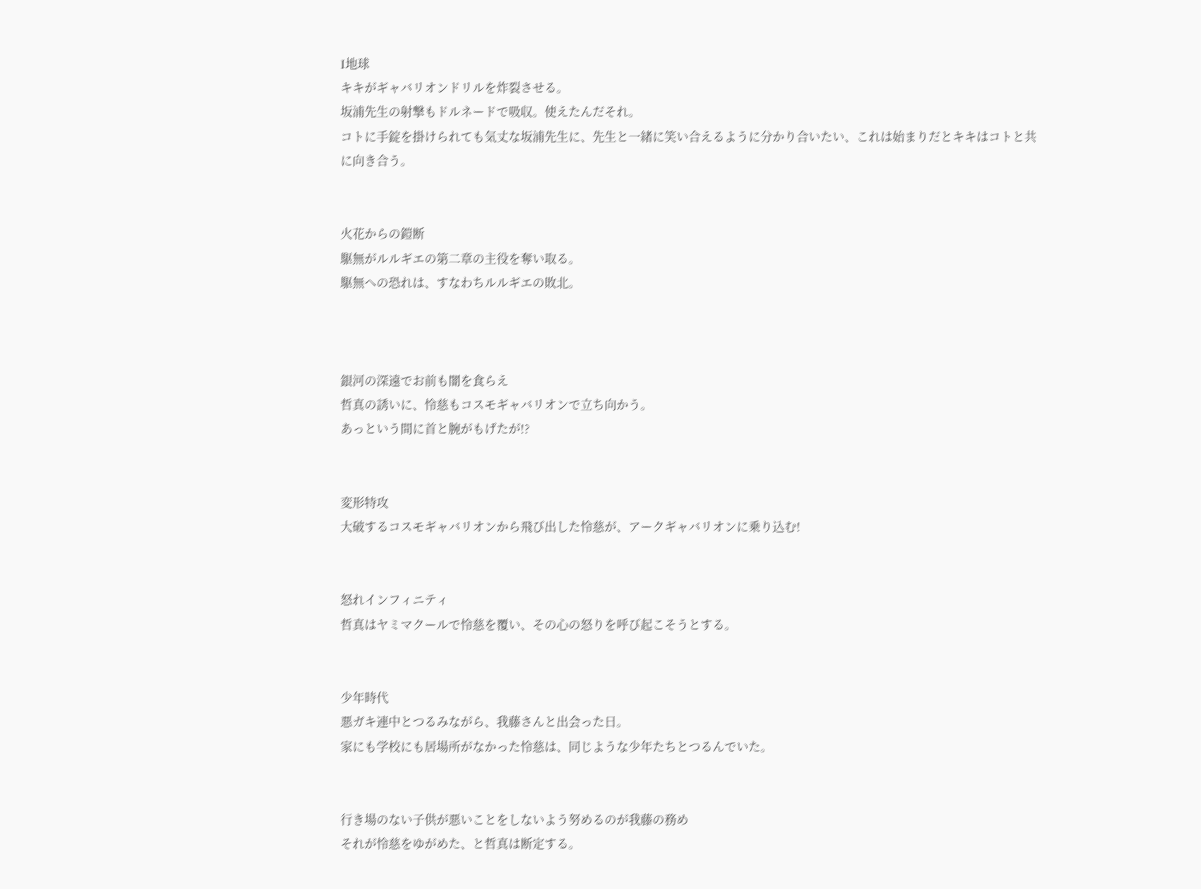Ι地球
キキがギャバリオンドリルを炸裂させる。
坂浦先生の射撃もドルネードで吸収。使えたんだそれ。
コトに手錠を掛けられても気丈な坂浦先生に、先生と一緒に笑い合えるように分かり合いたい、これは始まりだとキキはコトと共に向き合う。


火花からの鎧断
駆無がルルギエの第二章の主役を奪い取る。
駆無への恐れは、すなわちルルギエの敗北。



銀河の深遠でお前も闇を食らえ
哲真の誘いに、怜慈もコスモギャバリオンで立ち向かう。
あっという間に首と腕がもげたが!?


変形特攻
大破するコスモギャバリオンから飛び出した怜慈が、アークギャバリオンに乗り込む!


怒れインフィニティ
哲真はヤミマクールで怜慈を覆い、その心の怒りを呼び起こそうとする。


少年時代
悪ガキ連中とつるみながら、我藤さんと出会った日。
家にも学校にも居場所がなかった怜慈は、同じような少年たちとつるんでいた。


行き場のない子供が悪いことをしないよう努めるのが我藤の務め
それが怜慈をゆがめた、と哲真は断定する。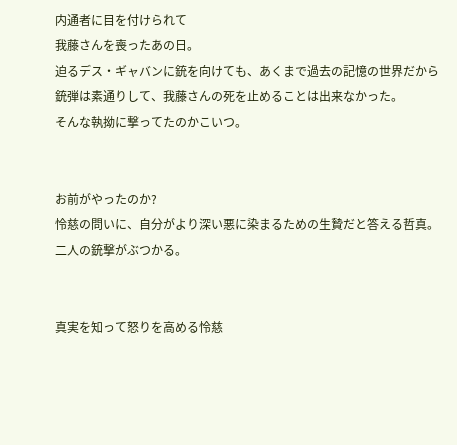内通者に目を付けられて
我藤さんを喪ったあの日。
迫るデス・ギャバンに銃を向けても、あくまで過去の記憶の世界だから銃弾は素通りして、我藤さんの死を止めることは出来なかった。
そんな執拗に撃ってたのかこいつ。


お前がやったのか?
怜慈の問いに、自分がより深い悪に染まるための生贄だと答える哲真。
二人の銃撃がぶつかる。


真実を知って怒りを高める怜慈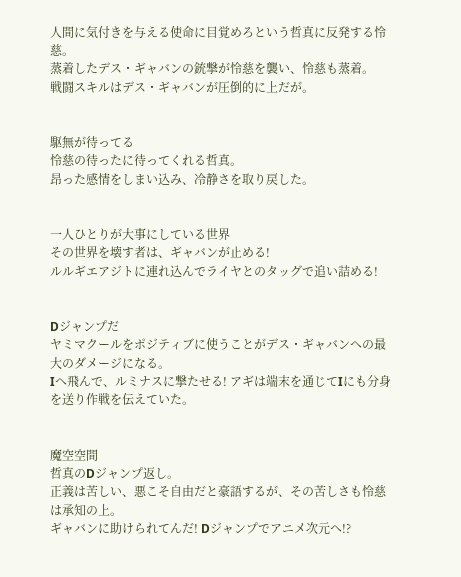人間に気付きを与える使命に目覚めろという哲真に反発する怜慈。
蒸着したデス・ギャバンの銃撃が怜慈を襲い、怜慈も蒸着。
戦闘スキルはデス・ギャバンが圧倒的に上だが。


駆無が待ってる
怜慈の待ったに待ってくれる哲真。
昂った感情をしまい込み、冷静さを取り戻した。


一人ひとりが大事にしている世界
その世界を壊す者は、ギャバンが止める!
ルルギエアジトに連れ込んでライヤとのタッグで追い詰める!


Dジャンプだ
ヤミマクールをポジティブに使うことがデス・ギャバンへの最大のダメージになる。
Ιへ飛んで、ルミナスに撃たせる! アギは端末を通じてΙにも分身を送り作戦を伝えていた。


魔空空間
哲真のDジャンプ返し。
正義は苦しい、悪こそ自由だと豪語するが、その苦しさも怜慈は承知の上。
ギャバンに助けられてんだ! Dジャンプでアニメ次元へ!?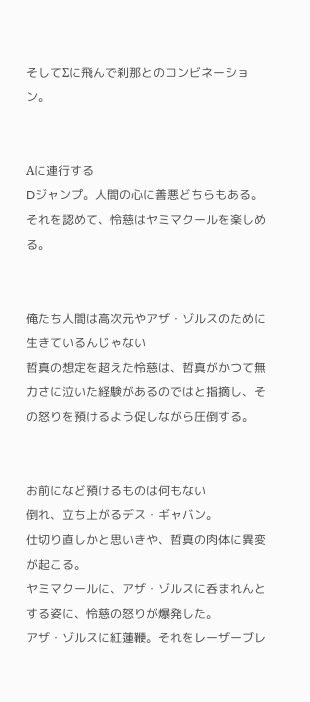そしてΣに飛んで刹那とのコンビネーション。


Αに連行する
Dジャンプ。人間の心に善悪どちらもある。それを認めて、怜慈はヤミマクールを楽しめる。


俺たち人間は高次元やアザ・ゾルスのために生きているんじゃない
哲真の想定を超えた怜慈は、哲真がかつて無力さに泣いた経験があるのではと指摘し、その怒りを預けるよう促しながら圧倒する。


お前になど預けるものは何もない
倒れ、立ち上がるデス・ギャバン。
仕切り直しかと思いきや、哲真の肉体に異変が起こる。
ヤミマクールに、アザ・ゾルスに呑まれんとする姿に、怜慈の怒りが爆発した。
アザ・ゾルスに紅蓮鞭。それをレーザーブレ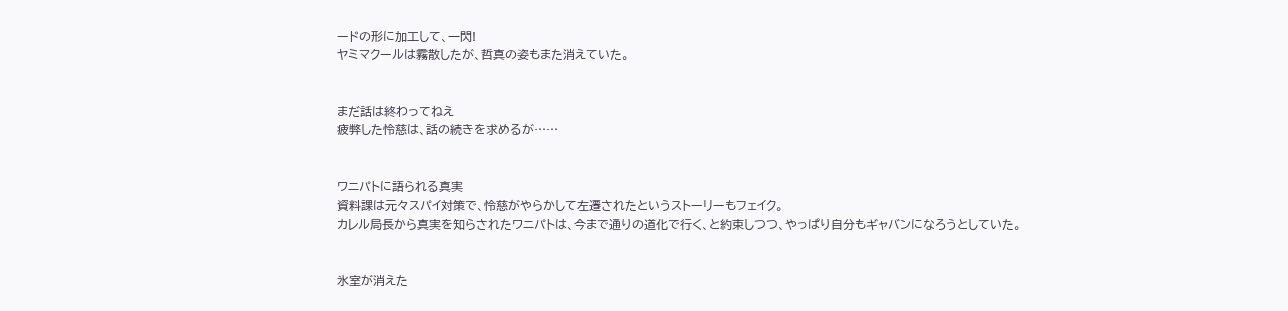ードの形に加工して、一閃!
ヤミマクールは霧散したが、哲真の姿もまた消えていた。


まだ話は終わってねえ
疲弊した怜慈は、話の続きを求めるが……


ワニパトに語られる真実
資料課は元々スパイ対策で、怜慈がやらかして左遷されたというストーリーもフェイク。
カレル局長から真実を知らされたワニパトは、今まで通りの道化で行く、と約束しつつ、やっぱり自分もギャバンになろうとしていた。


氷室が消えた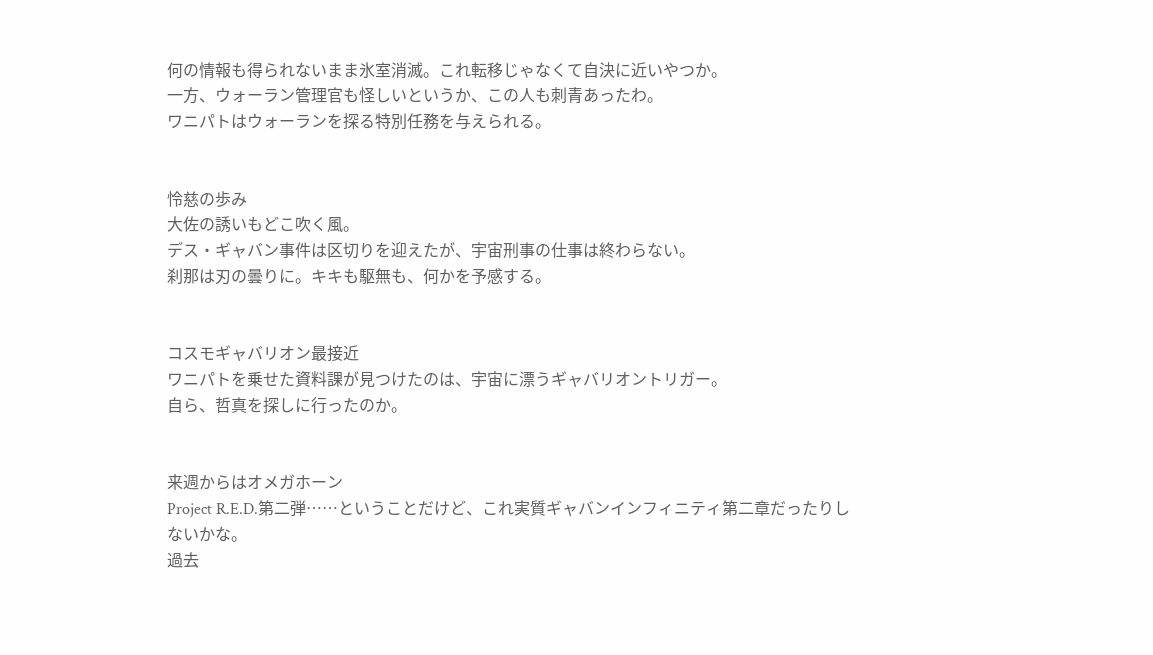何の情報も得られないまま氷室消滅。これ転移じゃなくて自決に近いやつか。
一方、ウォーラン管理官も怪しいというか、この人も刺青あったわ。
ワニパトはウォーランを探る特別任務を与えられる。


怜慈の歩み
大佐の誘いもどこ吹く風。
デス・ギャバン事件は区切りを迎えたが、宇宙刑事の仕事は終わらない。
刹那は刃の曇りに。キキも駆無も、何かを予感する。


コスモギャバリオン最接近
ワニパトを乗せた資料課が見つけたのは、宇宙に漂うギャバリオントリガー。
自ら、哲真を探しに行ったのか。


来週からはオメガホーン
Project R.E.D.第二弾……ということだけど、これ実質ギャバンインフィニティ第二章だったりしないかな。
過去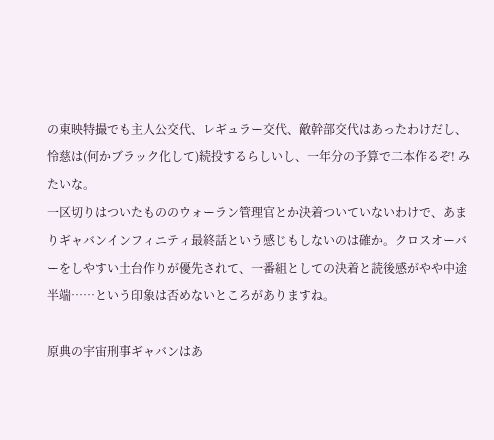の東映特撮でも主人公交代、レギュラー交代、敵幹部交代はあったわけだし、怜慈は(何かブラック化して)続投するらしいし、一年分の予算で二本作るぞ! みたいな。
一区切りはついたもののウォーラン管理官とか決着ついていないわけで、あまりギャバンインフィニティ最終話という感じもしないのは確か。クロスオーバーをしやすい土台作りが優先されて、一番組としての決着と読後感がやや中途半端……という印象は否めないところがありますね。

原典の宇宙刑事ギャバンはあ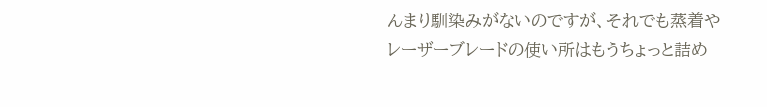んまり馴染みがないのですが、それでも蒸着やレーザーブレードの使い所はもうちょっと詰め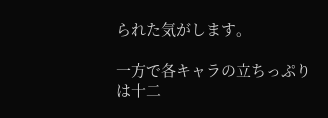られた気がします。

一方で各キャラの立ちっぷりは十二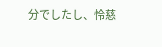分でしたし、怜慈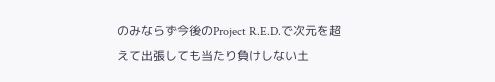のみならず今後のProject R.E.D.で次元を超えて出張しても当たり負けしない土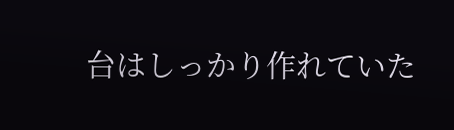台はしっかり作れていた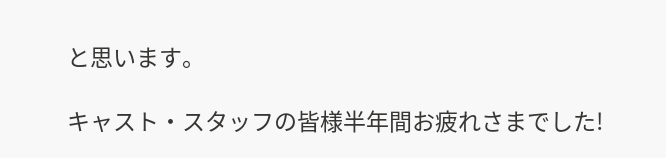と思います。

キャスト・スタッフの皆様半年間お疲れさまでした!